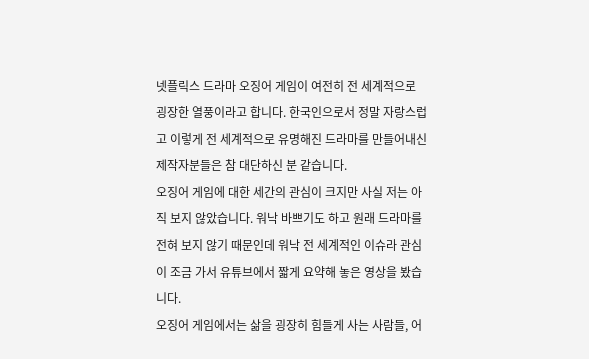넷플릭스 드라마 오징어 게임이 여전히 전 세계적으로 굉장한 열풍이라고 합니다. 한국인으로서 정말 자랑스럽고 이렇게 전 세계적으로 유명해진 드라마를 만들어내신 제작자분들은 참 대단하신 분 같습니다.
오징어 게임에 대한 세간의 관심이 크지만 사실 저는 아직 보지 않았습니다. 워낙 바쁘기도 하고 원래 드라마를 전혀 보지 않기 때문인데 워낙 전 세계적인 이슈라 관심이 조금 가서 유튜브에서 짧게 요약해 놓은 영상을 봤습니다.
오징어 게임에서는 삶을 굉장히 힘들게 사는 사람들, 어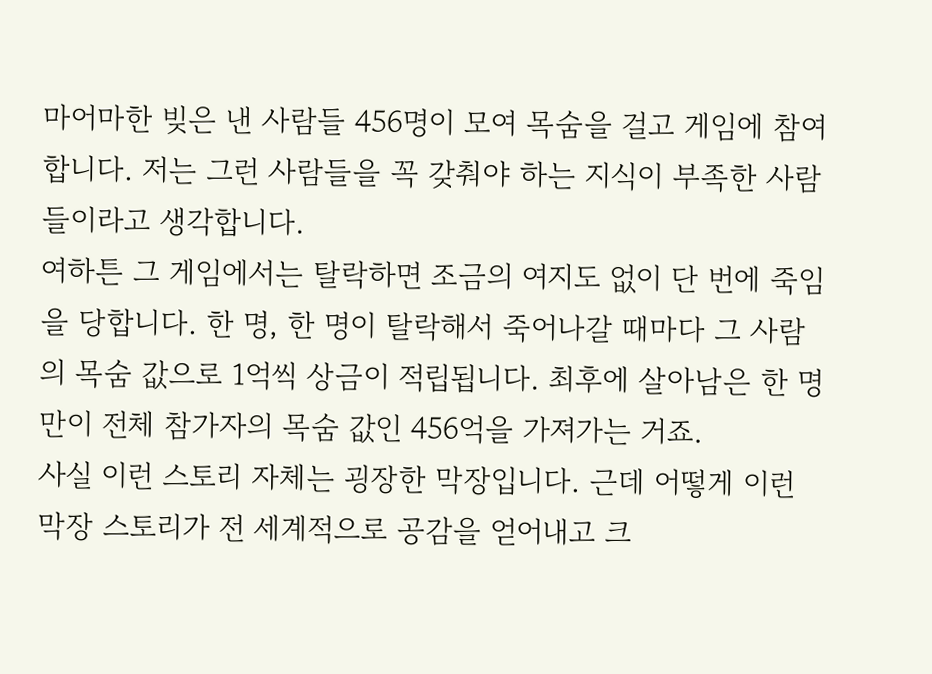마어마한 빚은 낸 사람들 456명이 모여 목숨을 걸고 게임에 참여합니다. 저는 그런 사람들을 꼭 갖춰야 하는 지식이 부족한 사람들이라고 생각합니다.
여하튼 그 게임에서는 탈락하면 조금의 여지도 없이 단 번에 죽임을 당합니다. 한 명, 한 명이 탈락해서 죽어나갈 때마다 그 사람의 목숨 값으로 1억씩 상금이 적립됩니다. 최후에 살아남은 한 명만이 전체 참가자의 목숨 값인 456억을 가져가는 거죠.
사실 이런 스토리 자체는 굉장한 막장입니다. 근데 어떻게 이런 막장 스토리가 전 세계적으로 공감을 얻어내고 크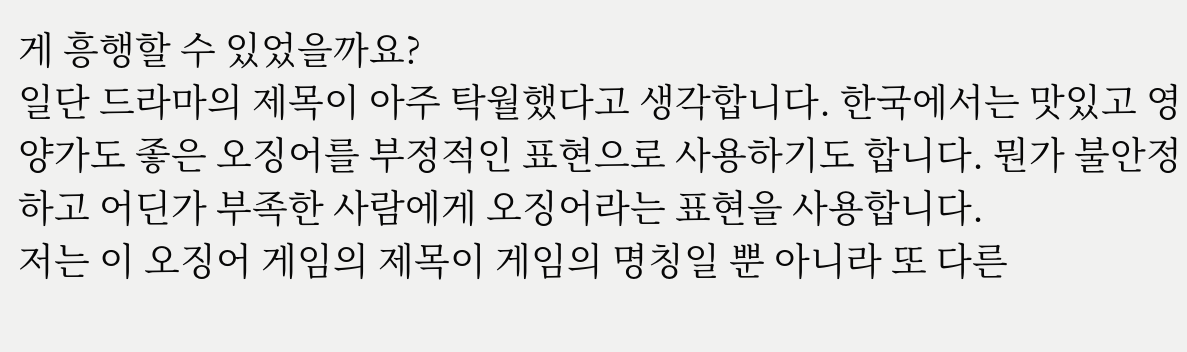게 흥행할 수 있었을까요?
일단 드라마의 제목이 아주 탁월했다고 생각합니다. 한국에서는 맛있고 영양가도 좋은 오징어를 부정적인 표현으로 사용하기도 합니다. 뭔가 불안정하고 어딘가 부족한 사람에게 오징어라는 표현을 사용합니다.
저는 이 오징어 게임의 제목이 게임의 명칭일 뿐 아니라 또 다른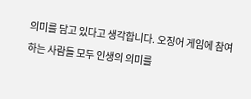의미를 담고 있다고 생각합니다. 오징어 게임에 참여하는 사람들 모두 인생의 의미를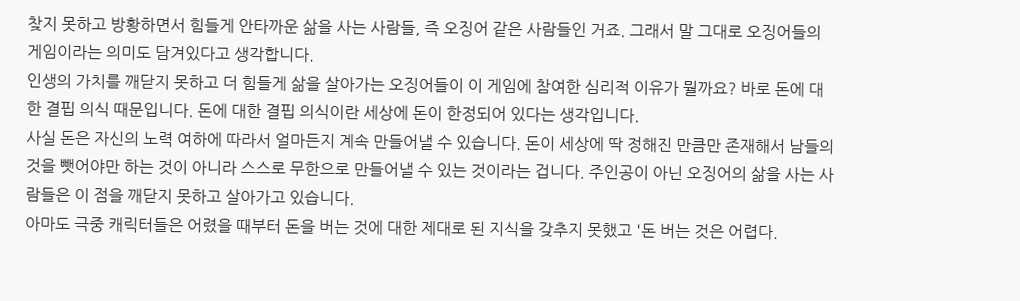찾지 못하고 방황하면서 힘들게 안타까운 삶을 사는 사람들, 즉 오징어 같은 사람들인 거죠. 그래서 말 그대로 오징어들의 게임이라는 의미도 담겨있다고 생각합니다.
인생의 가치를 깨닫지 못하고 더 힘들게 삶을 살아가는 오징어들이 이 게임에 참여한 심리적 이유가 뭘까요? 바로 돈에 대한 결핍 의식 때문입니다. 돈에 대한 결핍 의식이란 세상에 돈이 한정되어 있다는 생각입니다.
사실 돈은 자신의 노력 여하에 따라서 얼마든지 계속 만들어낼 수 있습니다. 돈이 세상에 딱 정해진 만큼만 존재해서 남들의 것을 뺏어야만 하는 것이 아니라 스스로 무한으로 만들어낼 수 있는 것이라는 겁니다. 주인공이 아닌 오징어의 삶을 사는 사람들은 이 점을 깨닫지 못하고 살아가고 있습니다.
아마도 극중 캐릭터들은 어렸을 때부터 돈을 버는 것에 대한 제대로 된 지식을 갖추지 못했고 '돈 버는 것은 어렵다.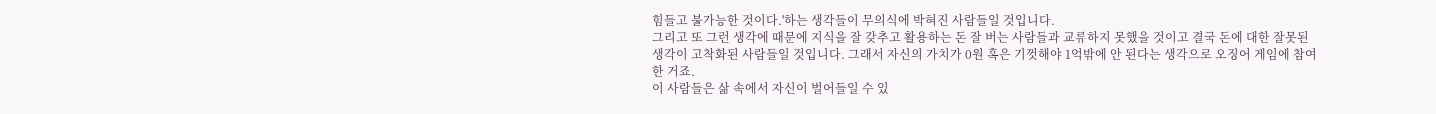힘들고 불가능한 것이다.'하는 생각들이 무의식에 박혀진 사람들일 것입니다.
그리고 또 그런 생각에 때문에 지식을 잘 갖추고 활용하는 돈 잘 버는 사람들과 교류하지 못했을 것이고 결국 돈에 대한 잘못된 생각이 고착화된 사람들일 것입니다. 그래서 자신의 가치가 0원 혹은 기껏해야 1억밖에 안 된다는 생각으로 오징어 게임에 참여한 거죠.
이 사람들은 삶 속에서 자신이 벌어들일 수 있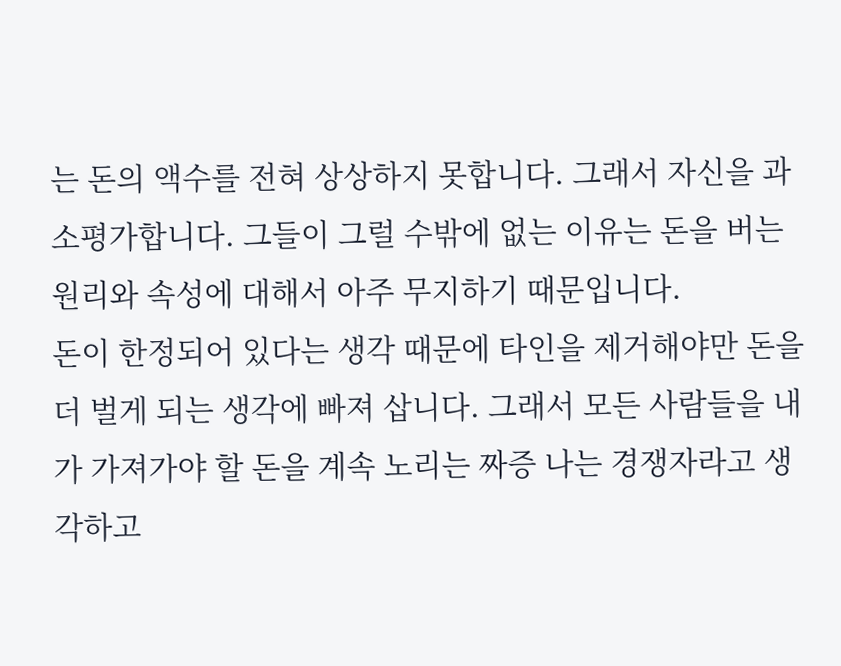는 돈의 액수를 전혀 상상하지 못합니다. 그래서 자신을 과소평가합니다. 그들이 그럴 수밖에 없는 이유는 돈을 버는 원리와 속성에 대해서 아주 무지하기 때문입니다.
돈이 한정되어 있다는 생각 때문에 타인을 제거해야만 돈을 더 벌게 되는 생각에 빠져 삽니다. 그래서 모든 사람들을 내가 가져가야 할 돈을 계속 노리는 짜증 나는 경쟁자라고 생각하고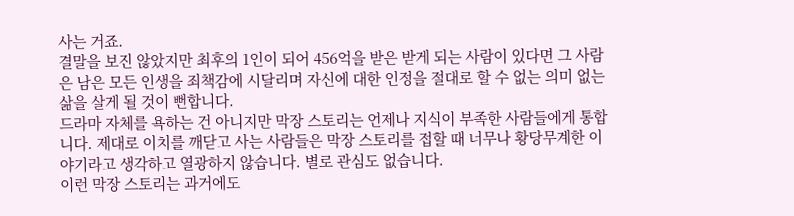사는 거죠.
결말을 보진 않았지만 최후의 1인이 되어 456억을 받은 받게 되는 사람이 있다면 그 사람은 남은 모든 인생을 죄책감에 시달리며 자신에 대한 인정을 절대로 할 수 없는 의미 없는 삶을 살게 될 것이 뻔합니다.
드라마 자체를 욕하는 건 아니지만 막장 스토리는 언제나 지식이 부족한 사람들에게 통합니다. 제대로 이치를 깨닫고 사는 사람들은 막장 스토리를 접할 때 너무나 황당무계한 이야기라고 생각하고 열광하지 않습니다. 별로 관심도 없습니다.
이런 막장 스토리는 과거에도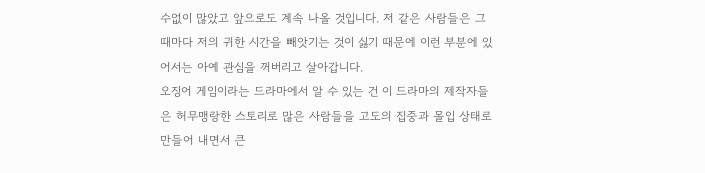수없이 많았고 앞으로도 계속 나올 것입니다. 저 같은 사람들은 그때마다 저의 귀한 시간을 빼앗기는 것이 싫기 때문에 이런 부분에 있어서는 아예 관심을 꺼버리고 살아갑니다.
오징어 게임이라는 드라마에서 알 수 있는 건 이 드라마의 제작자들은 허무맹랑한 스토리로 많은 사람들을 고도의 집중과 몰입 상태로 만들어 내면서 큰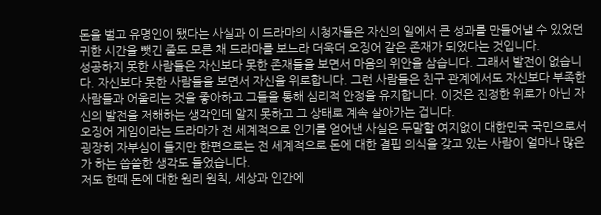돈을 벌고 유명인이 됐다는 사실과 이 드라마의 시청자들은 자신의 일에서 큰 성과를 만들어낼 수 있었던 귀한 시간을 뺏긴 줄도 모른 채 드라마를 보느라 더욱더 오징어 같은 존재가 되었다는 것입니다.
성공하지 못한 사람들은 자신보다 못한 존재들을 보면서 마음의 위안을 삼습니다. 그래서 발전이 없습니다. 자신보다 못한 사람들을 보면서 자신을 위로합니다. 그런 사람들은 친구 관계에서도 자신보다 부족한 사람들과 어울리는 것을 좋아하고 그들을 통해 심리적 안정을 유지합니다. 이것은 진정한 위로가 아닌 자신의 발전을 저해하는 생각인데 알지 못하고 그 상태로 계속 살아가는 겁니다.
오징어 게임이라는 드라마가 전 세계적으로 인기를 얻어낸 사실은 두말할 여지없이 대한민국 국민으로서 굉장히 자부심이 들지만 한편으로는 전 세계적으로 돈에 대한 결핍 의식을 갖고 있는 사람이 얼마나 많은가 하는 씁쓸한 생각도 들었습니다.
저도 한때 돈에 대한 원리 원칙, 세상과 인간에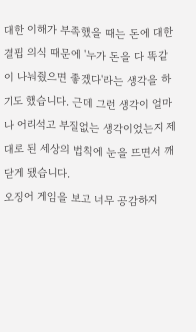대한 이해가 부족했을 때는 돈에 대한 결핍 의식 때문에 '누가 돈을 다 똑같이 나눠줬으면 좋겠다'라는 생각을 하기도 했습니다. 근데 그런 생각이 얼마나 어리석고 부질없는 생각이었는지 제대로 된 세상의 법칙에 눈을 뜨면서 깨닫게 됐습니다.
오징어 게임을 보고 너무 공감하지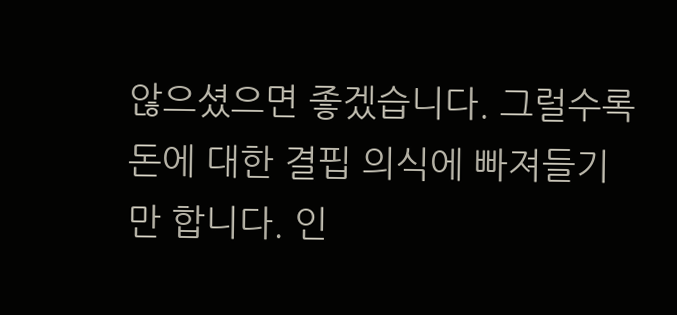않으셨으면 좋겠습니다. 그럴수록 돈에 대한 결핍 의식에 빠져들기만 합니다. 인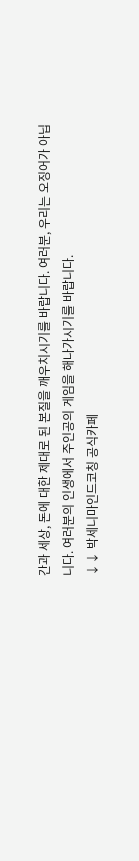간과 세상, 돈에 대한 제대로 된 본질을 깨우치시기를 바랍니다. 여러분, 우리는 오징어가 아닙니다. 여러분의 인생에서 주인공의 게임을 해나가시기를 바랍니다.
↓↓ 박세니마인드코칭 공식카페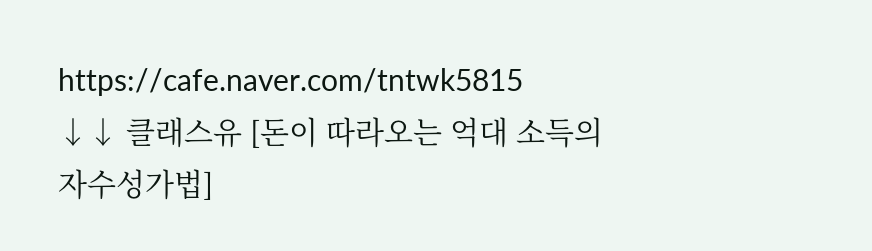https://cafe.naver.com/tntwk5815
↓↓ 클래스유 [돈이 따라오는 억대 소득의 자수성가법]